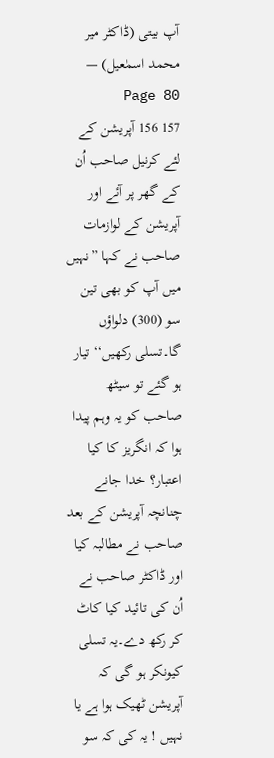آپ بیتی (ڈاکٹر میر محمد اسمٰعیل) — Page 80
157 156 آپریشن کے لئے کرنیل صاحب اُن کے گھر پر آئے اور آپریشن کے لوازمات صاحب نے کہا ”نہیں میں آپ کو بھی تین سو (300) دلواؤں گا۔تسلی رکھیں‘‘ تیار ہو گئے تو سیٹھ صاحب کو یہ وہم پیدا ہوا کہ انگریز کا کیا اعتبار؟ خدا جانے چنانچہ آپریشن کے بعد صاحب نے مطالبہ کیا اور ڈاکٹر صاحب نے اُن کی تائید کیا کاٹ کر رکھ دے۔یہ تسلی کیونکر ہو گی کہ آپریشن ٹھیک ہوا ہے یا نہیں ! یہ کی کہ سو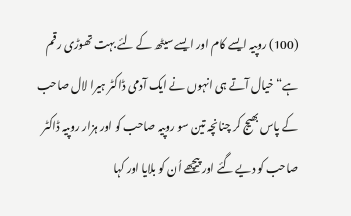(100) روپیہ ایسے کام اور ایسے سیٹھ کے لئے بہت تھوڑی رقم ہے“ خیال آتے ہی انہوں نے ایک آدمی ڈاکٹر ہیرا لال صاحب کے پاس بھیج کر چنانچہ تین سو روپیہ صاحب کو اور ہزار روپیہ ڈاکٹر صاحب کو دیے گئے اور پیچھے اُن کو بلایا اور کہا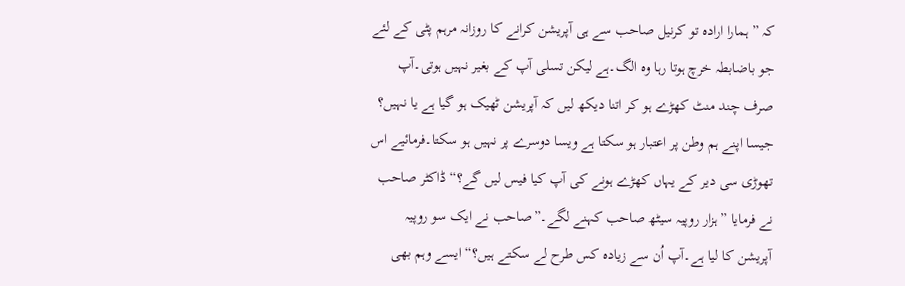کہ ” ہمارا ارادہ تو کرنیل صاحب سے ہی آپریشن کرانے کا روزانہ مرہم پٹی کے لئے جو باضابطہ خرچ ہوتا رہا وہ الگ۔ہے لیکن تسلی آپ کے بغیر نہیں ہوتی۔آپ صرف چند منٹ کھڑے ہو کر اتنا دیکھ لیں کہ آپریشن ٹھیک ہو گیا ہے یا نہیں؟ جیسا اپنے ہم وطن پر اعتبار ہو سکتا ہے ویسا دوسرے پر نہیں ہو سکتا۔فرمائیے اس تھوڑی سی دیر کے یہاں کھڑے ہونے کی آپ کیا فیس لیں گے؟“ ڈاکٹر صاحب نے فرمایا ”ہزار روپیہ سیٹھ صاحب کہنے لگے۔”صاحب نے ایک سو روپیہ آپریشن کا لیا ہے۔آپ اُن سے زیادہ کس طرح لے سکتے ہیں؟“ ایسے وہم بھی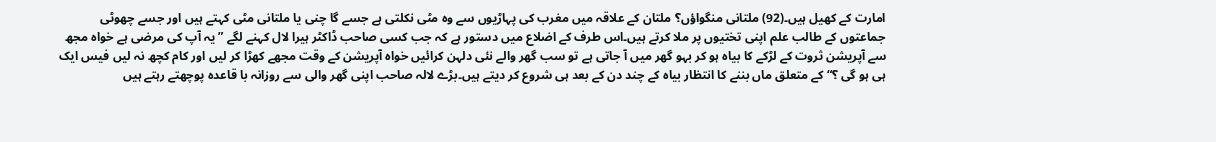امارت کے کھیل ہیں۔(92) ملتانی منگواؤں؟ ملتان کے علاقہ میں مغرب کی پہاڑیوں سے وہ مٹی نکلتی ہے جسے گا چنی یا ملتانی مٹی کہتے ہیں اور جسے چھوٹی جماعتوں کے طالب علم اپنی تختیوں پر ملا کرتے ہیں۔اس طرف کے اضلاع میں دستور ہے کہ جب کسی صاحب ڈاکٹر ہیرا لال کہنے لگے ” یہ آپ کی مرضی ہے خواہ مجھ سے آپریشن ثروت کے لڑکے کا بیاہ ہو کر بہو گھر میں آ جاتی ہے تو سب گھر والے نئی دلہن کرائیں خواہ آپریشن کے وقت مجھے کھڑا کر لیں اور کام کچھ نہ لیں فیس ایک ہی ہو گی ؟“ کے متعلق ماں بننے کا انتظار بیاہ کے چند دن کے بعد ہی شروع کر دیتے ہیں۔بڑے لالہ صاحب اپنی گھر والی سے روزانہ با قاعدہ پوچھتے رہتے ہیں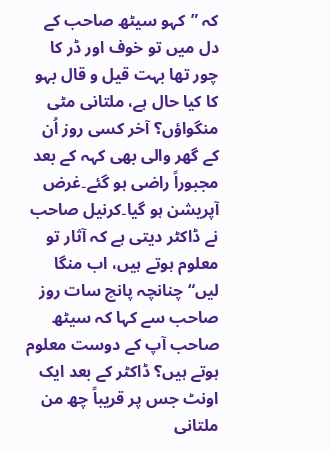کہ ”کہو سیٹھ صاحب کے دل میں تو خوف اور ڈر کا چور تھا بہت قیل و قال بہو کا کیا حال ہے، ملتانی مٹی منگواؤں؟ آخر کسی روز اُن کے گھر والی بھی کہہ کے بعد مجبوراً راضی ہو گئے۔غرض آپریشن ہو گیا۔کرنیل صاحب نے ڈاکٹر دیتی ہے کہ آثار تو معلوم ہوتے ہیں، اب منگا لیں“ چنانچہ پانچ سات روز صاحب سے کہا کہ سیٹھ صاحب آپ کے دوست معلوم ہوتے ہیں؟ ڈاکٹر کے بعد ایک اونٹ جس پر قریباً چھ من ملتانی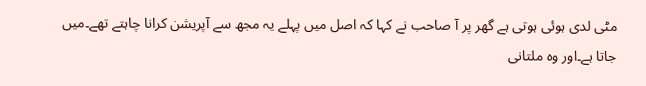مٹی لدی ہوئی ہوتی ہے گھر پر آ صاحب نے کہا کہ اصل میں پہلے یہ مجھ سے آپریشن کرانا چاہتے تھے۔میں جاتا ہے۔اور وہ ملتانی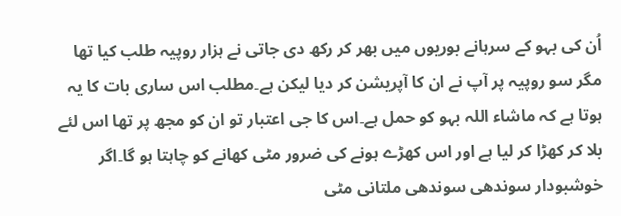اُن کی بہو کے سرہانے بوریوں میں بھر کر رکھ دی جاتی نے ہزار روپیہ طلب کیا تھا مگر سو روپیہ پر آپ نے ان کا آپریشن کر دیا لیکن ہے۔مطلب اس ساری بات کا یہ ہوتا ہے کہ ماشاء اللہ بہو کو حمل ہے۔اس کا جی اعتبار تو ان کو مجھ پر تھا اس لئے بلا کر کھڑا کر لیا ہے اور اس کھڑے ہونے کی ضرور مٹی کھانے کو چاہتا ہو گا۔اگر خوشبودار سوندھی سوندھی ملتانی مٹی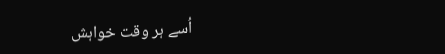اُسے ہر وقت خواہش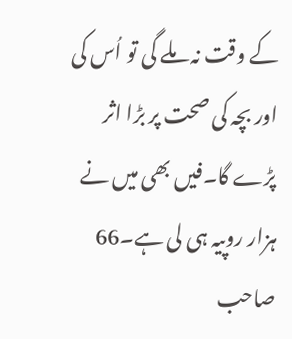کے وقت نہ ملے گی تو اُس کی اور بچہ کی صحت پر بڑا اثر پڑے گا۔فیں بھی میں نے ہزار روپیہ ہی لی ہے۔66 صاحب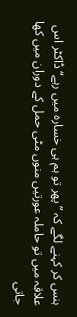ہنس کر کہنے لگے کہ ”پھر تو ہم ہی خسارہ میں رہے“ ڈاکٹر اس علاقہ میں تو حاملہ عورتیں منوں مٹی حمل کے دوران میں کھا جاتی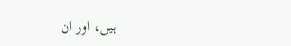ہیں، اور ان